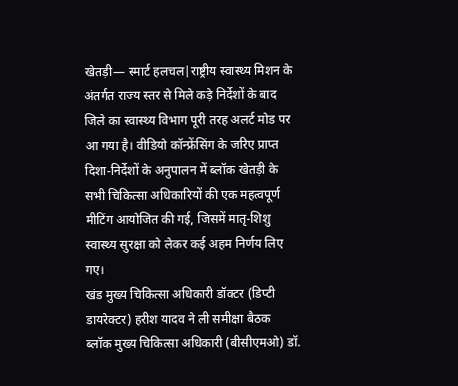खेतड़ी— स्मार्ट हलचल|राष्ट्रीय स्वास्थ्य मिशन के अंतर्गत राज्य स्तर से मिले कड़े निर्देशों के बाद जिले का स्वास्थ्य विभाग पूरी तरह अलर्ट मोड पर आ गया है। वीडियो कॉन्फ्रेंसिंग के जरिए प्राप्त दिशा-निर्देशों के अनुपालन में ब्लॉक खेतड़ी के सभी चिकित्सा अधिकारियों की एक महत्वपूर्ण मीटिंग आयोजित की गई, जिसमें मातृ-शिशु स्वास्थ्य सुरक्षा को लेकर कई अहम निर्णय लिए गए।
खंड मुख्य चिकित्सा अधिकारी डॉक्टर (डिप्टी डायरेक्टर) हरीश यादव ने ली समीक्षा बैठक
ब्लॉक मुख्य चिकित्सा अधिकारी (बीसीएमओ) डॉ.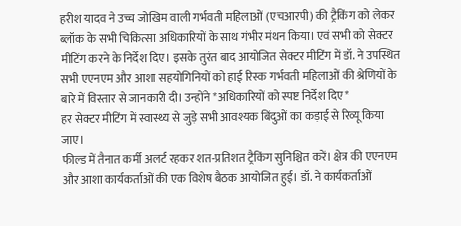हरीश यादव ने उच्च जोखिम वाली गर्भवती महिलाओं (एचआरपी) की ट्रैकिंग को लेकर ब्लॉक के सभी चिकित्सा अधिकारियों के साथ गंभीर मंथन किया। एवं सभी को सेक्टर मीटिंग करने के निर्देश दिए। इसके तुरंत बाद आयोजित सेक्टर मीटिंग में डॉ. ने उपस्थित सभी एएनएम और आशा सहयोगिनियों को हाई रिस्क गर्भवती महिलाओं की श्रेणियों के बारे में विस्तार से जानकारी दी। उन्होंने *अधिकारियों को स्पष्ट निर्देश दिए*
हर सेक्टर मीटिंग में स्वास्थ्य से जुड़े सभी आवश्यक बिंदुओं का कड़ाई से रिव्यू किया जाए।
फील्ड में तैनात कर्मी अलर्ट रहकर शत-प्रतिशत ट्रैकिंग सुनिश्चित करें। क्षेत्र की एएनएम और आशा कार्यकर्ताओं की एक विशेष बैठक आयोजित हुई। डॉ. ने कार्यकर्ताओं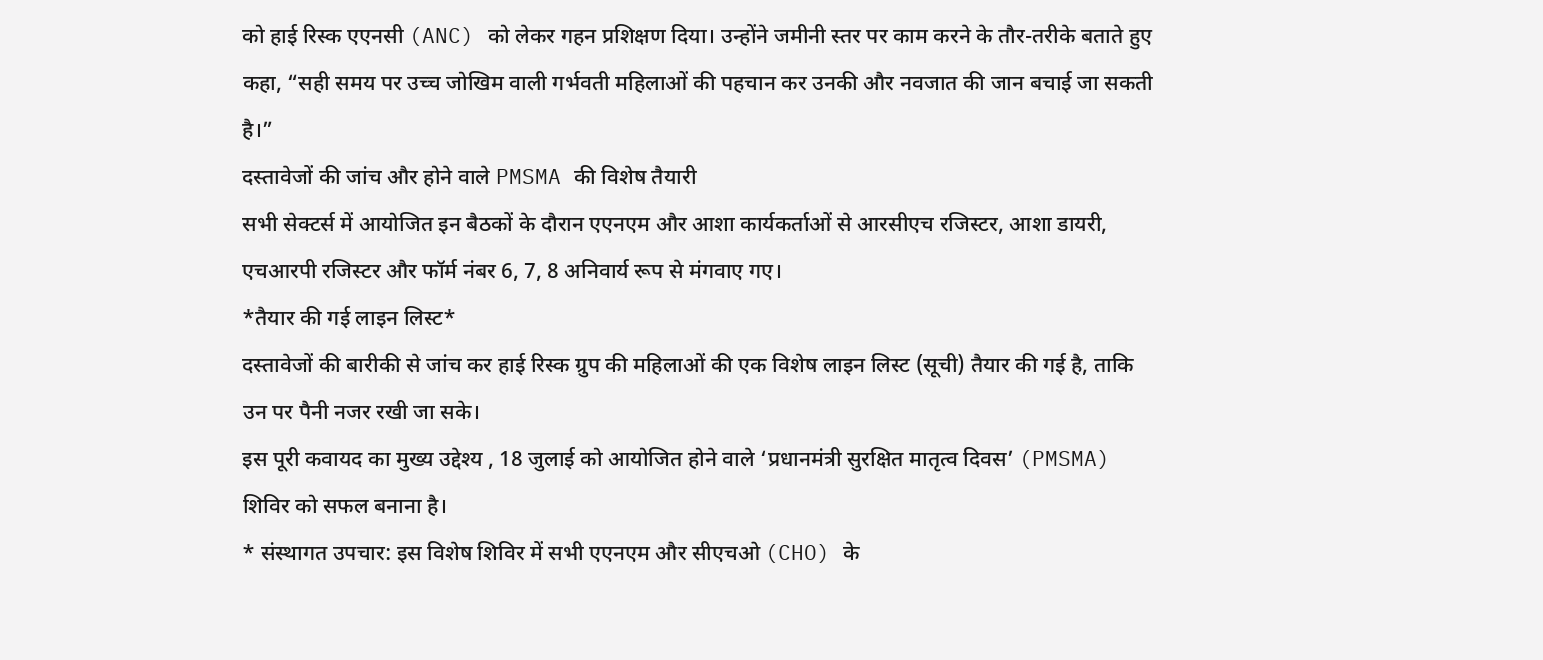को हाई रिस्क एएनसी (ANC) को लेकर गहन प्रशिक्षण दिया। उन्होंने जमीनी स्तर पर काम करने के तौर-तरीके बताते हुए कहा, “सही समय पर उच्च जोखिम वाली गर्भवती महिलाओं की पहचान कर उनकी और नवजात की जान बचाई जा सकती है।”
दस्तावेजों की जांच और होने वाले PMSMA की विशेष तैयारी
सभी सेक्टर्स में आयोजित इन बैठकों के दौरान एएनएम और आशा कार्यकर्ताओं से आरसीएच रजिस्टर, आशा डायरी, एचआरपी रजिस्टर और फॉर्म नंबर 6, 7, 8 अनिवार्य रूप से मंगवाए गए।
*तैयार की गई लाइन लिस्ट*
दस्तावेजों की बारीकी से जांच कर हाई रिस्क ग्रुप की महिलाओं की एक विशेष लाइन लिस्ट (सूची) तैयार की गई है, ताकि उन पर पैनी नजर रखी जा सके।
इस पूरी कवायद का मुख्य उद्देश्य , 18 जुलाई को आयोजित होने वाले ‘प्रधानमंत्री सुरक्षित मातृत्व दिवस’ (PMSMA) शिविर को सफल बनाना है।
* संस्थागत उपचार: इस विशेष शिविर में सभी एएनएम और सीएचओ (CHO) के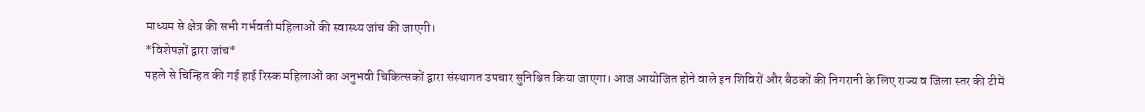माध्यम से क्षेत्र की सभी गर्भवती महिलाओं की स्वास्थ्य जांच की जाएगी।
*विशेषज्ञों द्वारा जांच*
पहले से चिन्हित की गई हाई रिस्क महिलाओं का अनुभवी चिकित्सकों द्वारा संस्थागत उपचार सुनिश्चित किया जाएगा। आज आयोजित होने वाले इन शिविरों और बैठकों की निगरानी के लिए राज्य व जिला स्तर की टीमें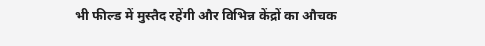भी फील्ड में मुस्तैद रहेंगी और विभिन्न केंद्रों का औचक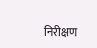निरीक्षण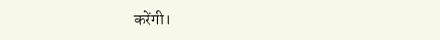करेंगी।